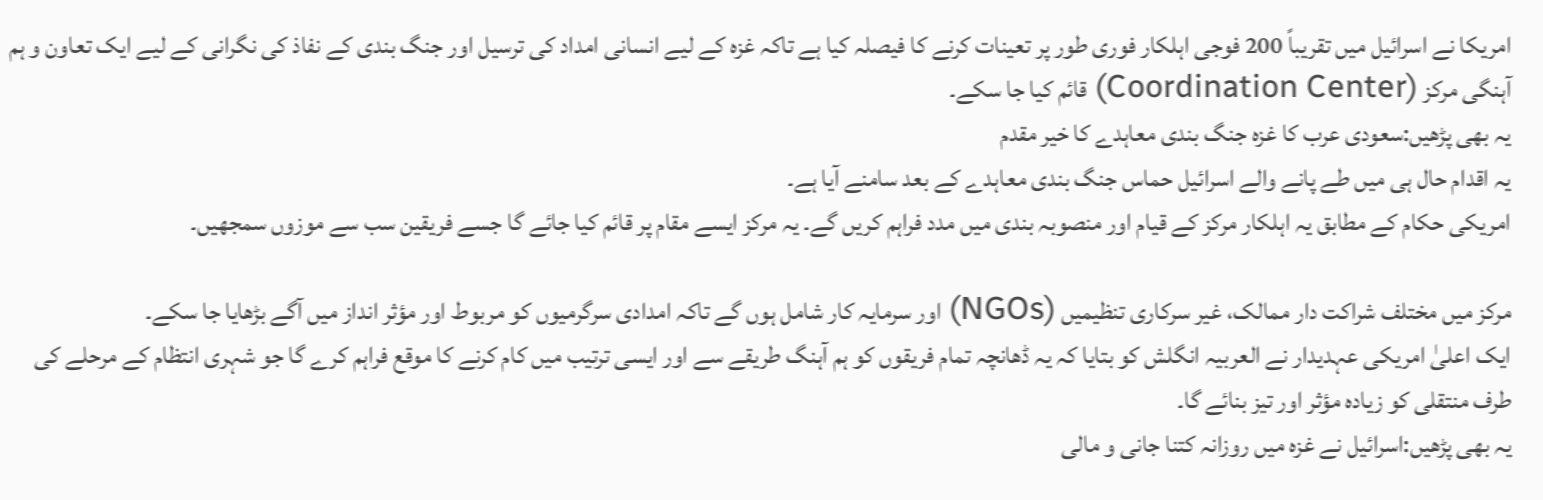امریکا نے اسرائیل میں تقریباً 200 فوجی اہلکار فوری طور پر تعینات کرنے کا فیصلہ کیا ہے تاکہ غزہ کے لیے انسانی امداد کی ترسیل اور جنگ بندی کے نفاذ کی نگرانی کے لیے ایک تعاون و ہم آہنگی مرکز (Coordination Center) قائم کیا جا سکے۔
یہ بھی پڑھیں:سعودی عرب کا غزہ جنگ بندی معاہدے کا خیر مقدم
یہ اقدام حال ہی میں طے پانے والے اسرائیل حماس جنگ بندی معاہدے کے بعد سامنے آیا ہے۔
امریکی حکام کے مطابق یہ اہلکار مرکز کے قیام اور منصوبہ بندی میں مدد فراہم کریں گے۔ یہ مرکز ایسے مقام پر قائم کیا جائے گا جسے فریقین سب سے موزوں سمجھیں۔

مرکز میں مختلف شراکت دار ممالک، غیر سرکاری تنظیمیں (NGOs) اور سرمایہ کار شامل ہوں گے تاکہ امدادی سرگرمیوں کو مربوط اور مؤثر انداز میں آگے بڑھایا جا سکے۔
ایک اعلیٰ امریکی عہدیدار نے العربیہ انگلش کو بتایا کہ یہ ڈھانچہ تمام فریقوں کو ہم آہنگ طریقے سے اور ایسی ترتیب میں کام کرنے کا موقع فراہم کرے گا جو شہری انتظام کے مرحلے کی طرف منتقلی کو زیادہ مؤثر اور تیز بنائے گا۔
یہ بھی پڑھیں:اسرائیل نے غزہ میں روزانہ کتنا جانی و مالی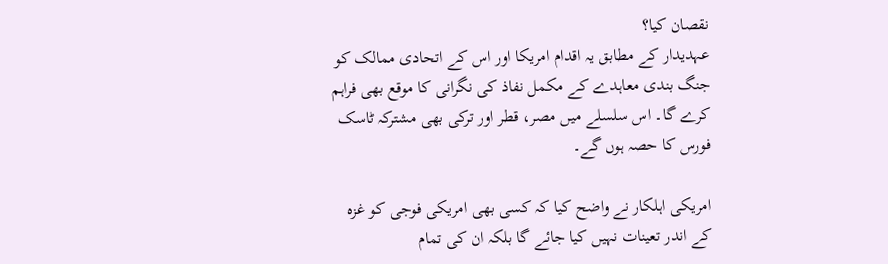نقصان کیا؟
عہدیدار کے مطابق یہ اقدام امریکا اور اس کے اتحادی ممالک کو جنگ بندی معاہدے کے مکمل نفاذ کی نگرانی کا موقع بھی فراہم کرے گا۔ اس سلسلے میں مصر، قطر اور ترکی بھی مشترکہ ٹاسک فورس کا حصہ ہوں گے۔

امریکی اہلکار نے واضح کیا کہ کسی بھی امریکی فوجی کو غزہ کے اندر تعینات نہیں کیا جائے گا بلکہ ان کی تمام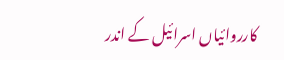کارروائیاں اسرائیل کے اندر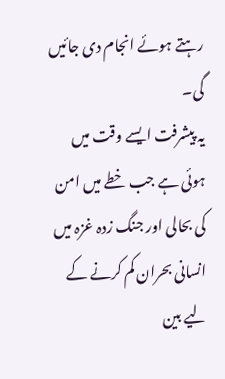رہتے ہوئے انجام دی جائیں گی۔
یہ پیشرفت ایسے وقت میں ہوئی ہے جب خطے میں امن کی بحالی اور جنگ زدہ غزہ میں انسانی بحران کم کرنے کے لیے بین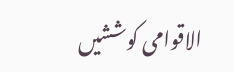الاقوامی کوششیں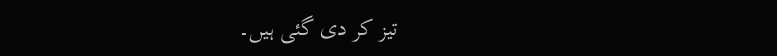تیز کر دی گئی ہیں۔